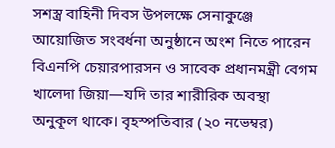সশস্ত্র বাহিনী দিবস উপলক্ষে সেনাকুঞ্জে আয়োজিত সংবর্ধনা অনুষ্ঠানে অংশ নিতে পারেন বিএনপি চেয়ারপারসন ও সাবেক প্রধানমন্ত্রী বেগম খালেদা জিয়া—যদি তার শারীরিক অবস্থা অনুকূল থাকে। বৃহস্পতিবার (২০ নভেম্বর)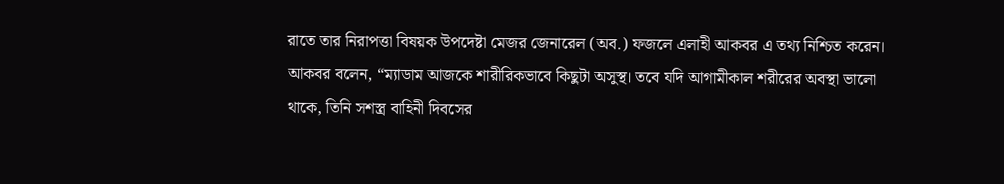রাতে তার নিরাপত্তা বিষয়ক উপদেষ্টা মেজর জেনারেল (অব.) ফজলে এলাহী আকবর এ তথ্য নিশ্চিত করেন।
আকবর বলেন, “ম্যাডাম আজকে শারীরিকভাবে কিছুটা অসুস্থ। তবে যদি আগামীকাল শরীরের অবস্থা ভালো থাকে, তিনি সশস্ত্র বাহিনী দিবসের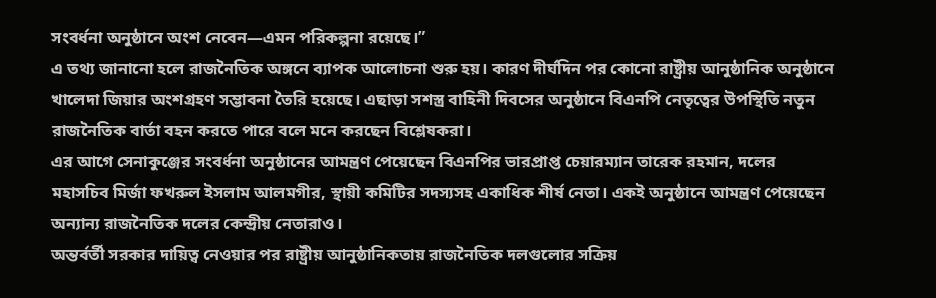সংবর্ধনা অনুষ্ঠানে অংশ নেবেন—এমন পরিকল্পনা রয়েছে।”
এ তথ্য জানানো হলে রাজনৈতিক অঙ্গনে ব্যাপক আলোচনা শুরু হয়। কারণ দীর্ঘদিন পর কোনো রাষ্ট্রীয় আনুষ্ঠানিক অনুষ্ঠানে খালেদা জিয়ার অংশগ্রহণ সম্ভাবনা তৈরি হয়েছে। এছাড়া সশস্ত্র বাহিনী দিবসের অনুষ্ঠানে বিএনপি নেতৃত্বের উপস্থিতি নতুন রাজনৈতিক বার্তা বহন করতে পারে বলে মনে করছেন বিশ্লেষকরা।
এর আগে সেনাকুঞ্জের সংবর্ধনা অনুষ্ঠানের আমন্ত্রণ পেয়েছেন বিএনপির ভারপ্রাপ্ত চেয়ারম্যান তারেক রহমান, দলের মহাসচিব মির্জা ফখরুল ইসলাম আলমগীর, স্থায়ী কমিটির সদস্যসহ একাধিক শীর্ষ নেতা। একই অনুষ্ঠানে আমন্ত্রণ পেয়েছেন অন্যান্য রাজনৈতিক দলের কেন্দ্রীয় নেতারাও।
অন্তর্বর্তী সরকার দায়িত্ব নেওয়ার পর রাষ্ট্রীয় আনুষ্ঠানিকতায় রাজনৈতিক দলগুলোর সক্রিয়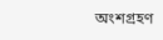অংশগ্রহণ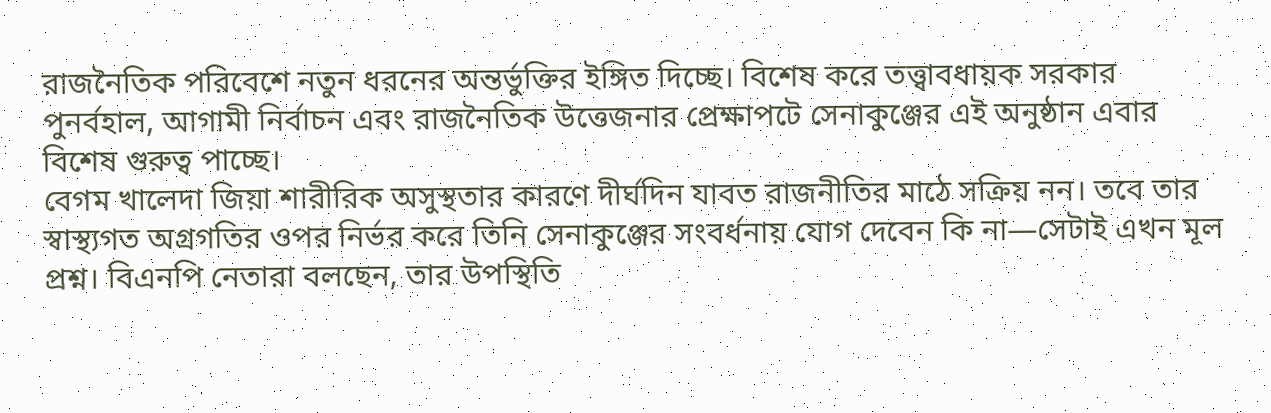রাজনৈতিক পরিবেশে নতুন ধরনের অন্তর্ভুক্তির ইঙ্গিত দিচ্ছে। বিশেষ করে তত্ত্বাবধায়ক সরকার পুনর্বহাল, আগামী নির্বাচন এবং রাজনৈতিক উত্তেজনার প্রেক্ষাপটে সেনাকুঞ্জের এই অনুষ্ঠান এবার বিশেষ গুরুত্ব পাচ্ছে।
বেগম খালেদা জিয়া শারীরিক অসুস্থতার কারণে দীর্ঘদিন যাবত রাজনীতির মাঠে সক্রিয় নন। তবে তার স্বাস্থ্যগত অগ্রগতির ওপর নির্ভর করে তিনি সেনাকুঞ্জের সংবর্ধনায় যোগ দেবেন কি না—সেটাই এখন মূল প্রশ্ন। বিএনপি নেতারা বলছেন, তার উপস্থিতি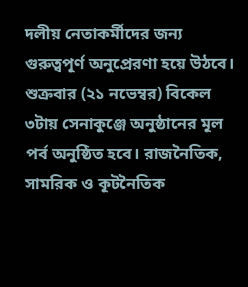দলীয় নেতাকর্মীদের জন্য গুরুত্বপূর্ণ অনুপ্রেরণা হয়ে উঠবে।
শুক্রবার (২১ নভেম্বর) বিকেল ৩টায় সেনাকুঞ্জে অনুষ্ঠানের মূল পর্ব অনুষ্ঠিত হবে। রাজনৈতিক, সামরিক ও কূটনৈতিক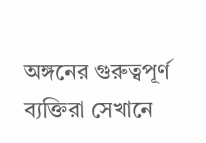অঙ্গনের গুরুত্বপূর্ণ ব্যক্তিরা সেখানে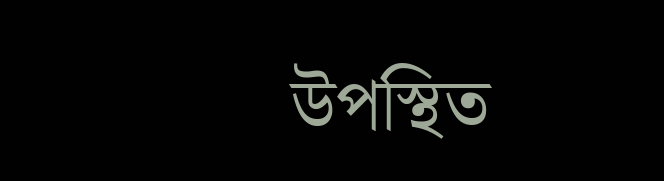উপস্থিত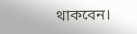থাকবেন।